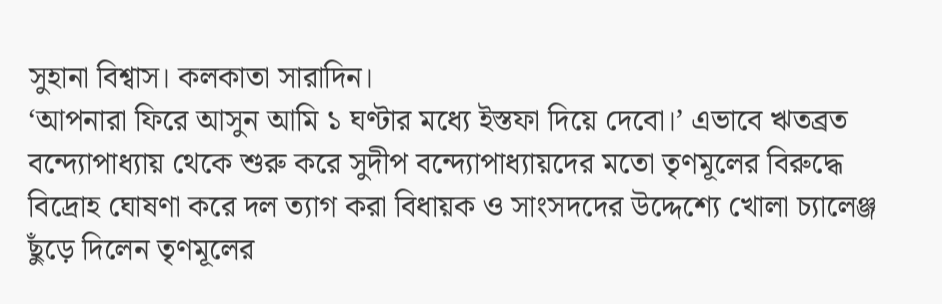সুহানা বিশ্বাস। কলকাতা সারাদিন।
‘আপনারা ফিরে আসুন আমি ১ ঘণ্টার মধ্যে ইস্তফা দিয়ে দেবো।’ এভাবে ঋতব্রত বন্দ্যোপাধ্যায় থেকে শুরু করে সুদীপ বন্দ্যোপাধ্যায়দের মতো তৃণমূলের বিরুদ্ধে বিদ্রোহ ঘোষণা করে দল ত্যাগ করা বিধায়ক ও সাংসদদের উদ্দেশ্যে খোলা চ্যালেঞ্জ ছুঁড়ে দিলেন তৃণমূলের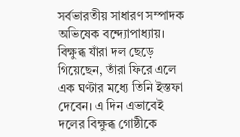সর্বভারতীয় সাধারণ সম্পাদক অভিষেক বন্দ্যোপাধ্যায়। বিক্ষুব্ধ যাঁরা দল ছেড়ে গিয়েছেন, তাঁরা ফিরে এলে এক ঘণ্টার মধ্যে তিনি ইস্তফা দেবেন। এ দিন এভাবেই দলের বিক্ষুব্ধ গোষ্ঠীকে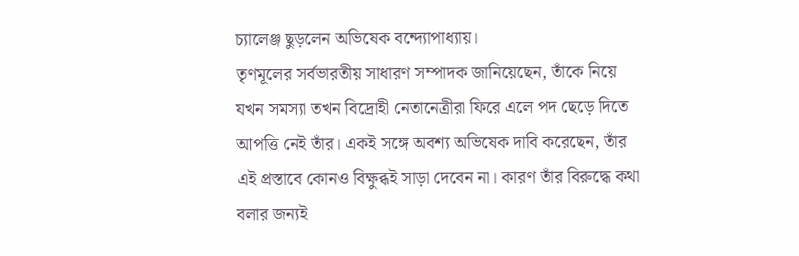চ্যালেঞ্জ ছুড়লেন অভিষেক বন্দ্যোপাধ্যায়।
তৃণমূলের সর্বভারতীয় সাধারণ সম্পাদক জানিয়েছেন, তাঁকে নিয়ে যখন সমস্যা তখন বিদ্রোহী নেতানেত্রীরা ফিরে এলে পদ ছেড়ে দিতে আপত্তি নেই তাঁর। একই সঙ্গে অবশ্য অভিষেক দাবি করেছেন, তাঁর এই প্রস্তাবে কোনও বিক্ষুব্ধই সাড়া দেবেন না। কারণ তাঁর বিরুদ্ধে কথা বলার জন্যই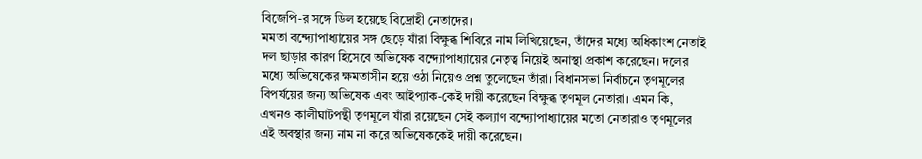বিজেপি-র সঙ্গে ডিল হয়েছে বিদ্রোহী নেতাদের।
মমতা বন্দ্যোপাধ্যায়ের সঙ্গ ছেড়ে যাঁরা বিক্ষুব্ধ শিবিরে নাম লিখিয়েছেন, তাঁদের মধ্যে অধিকাংশ নেতাই দল ছাড়ার কারণ হিসেবে অভিষেক বন্দ্যোপাধ্যায়ের নেতৃত্ব নিয়েই অনাস্থা প্রকাশ করেছেন। দলের মধ্যে অভিষেকের ক্ষমতাসীন হয়ে ওঠা নিয়েও প্রশ্ন তুলেছেন তাঁরা। বিধানসভা নির্বাচনে তৃণমূলের বিপর্যয়ের জন্য অভিষেক এবং আইপ্যাক-কেই দায়ী করেছেন বিক্ষুব্ধ তৃণমূল নেতারা। এমন কি, এখনও কালীঘাটপন্থী তৃণমূলে যাঁরা রয়েছেন সেই কল্যাণ বন্দ্যোপাধ্যায়ের মতো নেতারাও তৃণমূলের এই অবস্থার জন্য নাম না করে অভিষেককেই দায়ী করেছেন।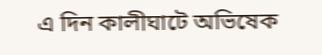এ দিন কালীঘাটে অভিষেক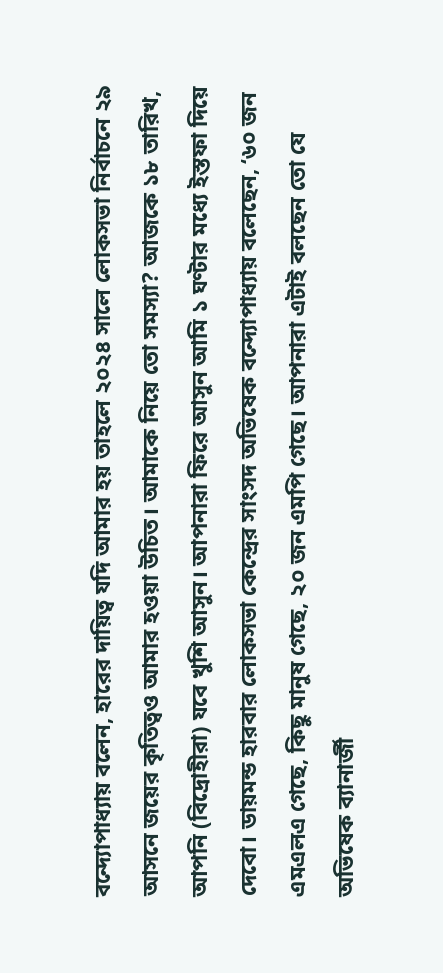বন্দ্যোপাধ্যায় বলেন, হারের দায়িত্ব যদি আমার হয় তাহলে ২০২৪ সালে লোকসভা নির্বাচনে ২৯ আসনে জয়ের কৃতিত্বও আমার হওয়া উচিত। আমাকে নিয়ে তো সমস্যা? আজকে ১৮ তারিখ, আপনি (বিদ্রোহীরা) যবে খুশি আসুন। আপনারা ফিরে আসুন আমি ১ ঘণ্টার মধ্যে ইস্তফা দিয়ে দেবো। ডায়মন্ড হারবার লোকসভা কেন্দ্রের সাংসদ অভিষেক বন্দ্যোপাধ্যায় বলেছেন, ‘৬০ জন এমএলএ গেছে, কিছু মানুষ গেছে, ২০ জন এমপি গেছে। আপনারা এটাই বলছেন তো যে অভিষেক ব্যানার্জী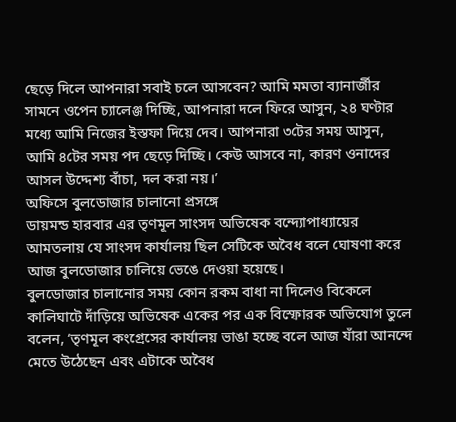ছেড়ে দিলে আপনারা সবাই চলে আসবেন? আমি মমতা ব্যানার্জীর সামনে ওপেন চ্যালেঞ্জ দিচ্ছি, আপনারা দলে ফিরে আসুন, ২৪ ঘণ্টার মধ্যে আমি নিজের ইস্তফা দিয়ে দেব। আপনারা ৩টের সময় আসুন, আমি ৪টের সময় পদ ছেড়ে দিচ্ছি। কেউ আসবে না, কারণ ওনাদের আসল উদ্দেশ্য বাঁচা, দল করা নয়।’
অফিসে বুলডোজার চালানো প্রসঙ্গে
ডায়মন্ড হারবার এর তৃণমূল সাংসদ অভিষেক বন্দ্যোপাধ্যায়ের আমতলায় যে সাংসদ কার্যালয় ছিল সেটিকে অবৈধ বলে ঘোষণা করে আজ বুলডোজার চালিয়ে ভেঙে দেওয়া হয়েছে।
বুলডোজার চালানোর সময় কোন রকম বাধা না দিলেও বিকেলে কালিঘাটে দাঁড়িয়ে অভিষেক একের পর এক বিস্ফোরক অভিযোগ তুলে বলেন, ‘তৃণমূল কংগ্রেসের কার্যালয় ভাঙা হচ্ছে বলে আজ যাঁরা আনন্দে মেতে উঠেছেন এবং এটাকে অবৈধ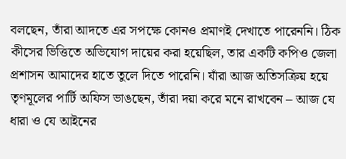বলছেন, তাঁরা আদতে এর সপক্ষে কোনও প্রমাণই দেখাতে পারেননি। ঠিক কীসের ভিত্তিতে অভিযোগ দায়ের করা হয়েছিল, তার একটি কপিও জেলা প্রশাসন আমাদের হাতে তুলে দিতে পারেনি। যাঁরা আজ অতিসক্রিয় হয়ে তৃণমূলের পার্টি অফিস ভাঙছেন, তাঁরা দয়া করে মনে রাখবেন – আজ যে ধারা ও যে আইনের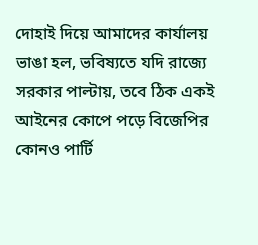দোহাই দিয়ে আমাদের কার্যালয় ভাঙা হল, ভবিষ্যতে যদি রাজ্যে সরকার পাল্টায়, তবে ঠিক একই আইনের কোপে পড়ে বিজেপির কোনও পার্টি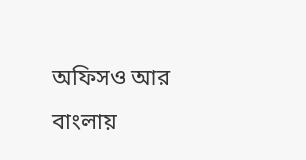অফিসও আর বাংলায়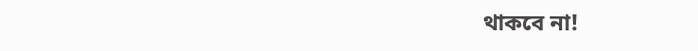থাকবে না!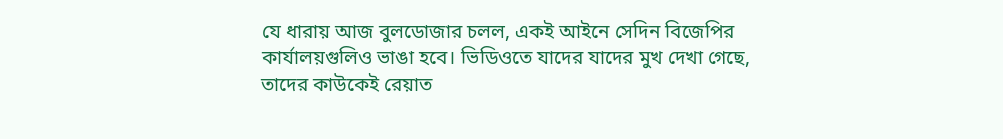যে ধারায় আজ বুলডোজার চলল, একই আইনে সেদিন বিজেপির কার্যালয়গুলিও ভাঙা হবে। ভিডিওতে যাদের যাদের মুখ দেখা গেছে, তাদের কাউকেই রেয়াত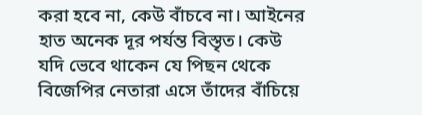করা হবে না, কেউ বাঁচবে না। আইনের হাত অনেক দূর পর্যন্ত বিস্তৃত। কেউ যদি ভেবে থাকেন যে পিছন থেকে বিজেপির নেতারা এসে তাঁদের বাঁচিয়ে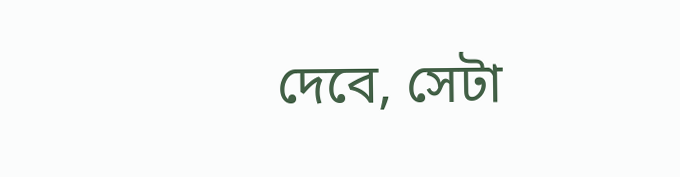দেবে, সেটা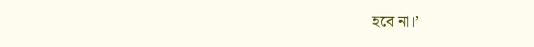হবে না।’